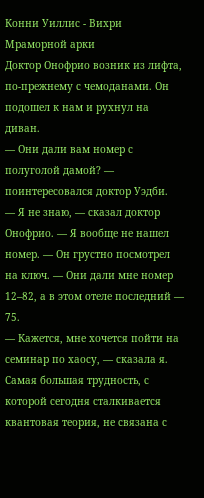Конни Уиллис - Вихри Мраморной арки
Доктор Онофрио возник из лифта, по-прежнему с чемоданами. Он подошел к нам и рухнул на диван.
— Они дали вам номер с полуголой дамой? — поинтересовался доктор Уэдби.
— Я не знаю, — сказал доктор Онофрио. — Я вообще не нашел номер. — Он грустно посмотрел на ключ. — Они дали мне номер 12–82, а в этом отеле последний — 75.
— Кажется, мне хочется пойти на семинар по хаосу, — сказала я.
Самая большая трудность, с которой сегодня сталкивается квантовая теория, не связана с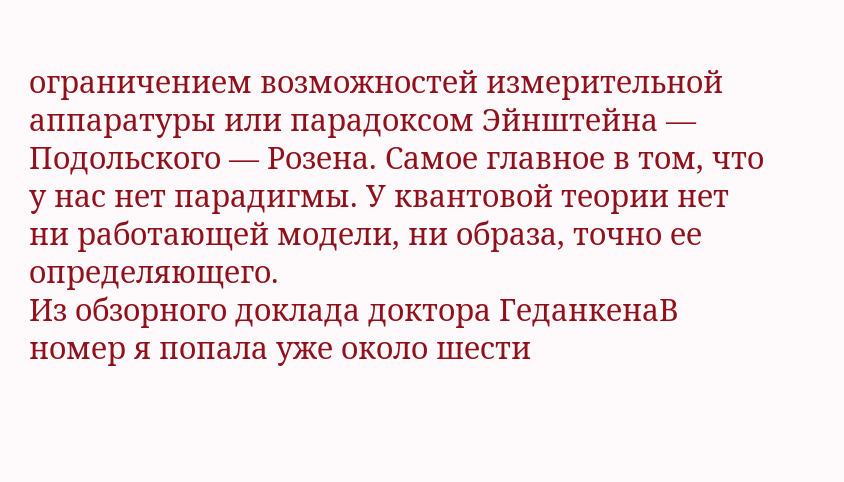ограничением возможностей измерительной аппаратуры или парадоксом Эйнштейна — Подольского — Розена. Самое главное в том, что у нас нет парадигмы. У квантовой теории нет ни работающей модели, ни образа, точно ее определяющего.
Из обзорного доклада доктора ГеданкенаВ номер я попала уже около шести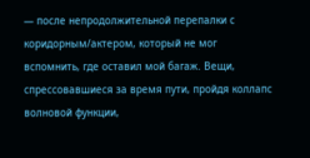— после непродолжительной перепалки с коридорным/актером, который не мог вспомнить, где оставил мой багаж. Вещи, спрессовавшиеся за время пути, пройдя коллапс волновой функции,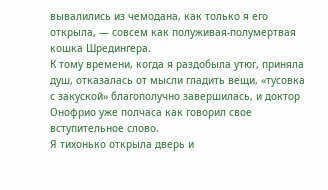вывалились из чемодана, как только я его открыла, — совсем как полуживая-полумертвая кошка Шредингера.
К тому времени, когда я раздобыла утюг, приняла душ, отказалась от мысли гладить вещи, «тусовка с закуской» благополучно завершилась, и доктор Онофрио уже полчаса как говорил свое вступительное слово.
Я тихонько открыла дверь и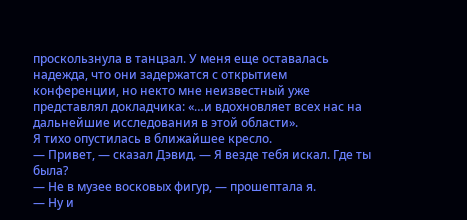проскользнула в танцзал. У меня еще оставалась надежда, что они задержатся с открытием конференции, но некто мне неизвестный уже представлял докладчика: «…и вдохновляет всех нас на дальнейшие исследования в этой области».
Я тихо опустилась в ближайшее кресло.
— Привет, — сказал Дэвид. — Я везде тебя искал. Где ты была?
— Не в музее восковых фигур, — прошептала я.
— Ну и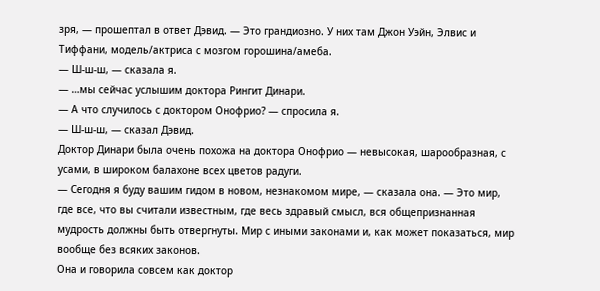зря, — прошептал в ответ Дэвид. — Это грандиозно. У них там Джон Уэйн, Элвис и Тиффани, модель/актриса с мозгом горошина/амеба.
— Ш-ш-ш, — сказала я.
— …мы сейчас услышим доктора Рингит Динари.
— А что случилось с доктором Онофрио? — спросила я.
— Ш-ш-ш, — сказал Дэвид.
Доктор Динари была очень похожа на доктора Онофрио — невысокая, шарообразная, с усами, в широком балахоне всех цветов радуги.
— Сегодня я буду вашим гидом в новом, незнакомом мире, — сказала она. — Это мир, где все, что вы считали известным, где весь здравый смысл, вся общепризнанная мудрость должны быть отвергнуты. Мир с иными законами и, как может показаться, мир вообще без всяких законов.
Она и говорила совсем как доктор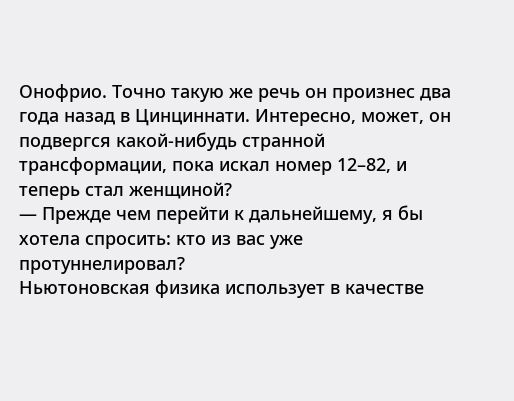Онофрио. Точно такую же речь он произнес два года назад в Цинциннати. Интересно, может, он подвергся какой-нибудь странной трансформации, пока искал номер 12–82, и теперь стал женщиной?
— Прежде чем перейти к дальнейшему, я бы хотела спросить: кто из вас уже протуннелировал?
Ньютоновская физика использует в качестве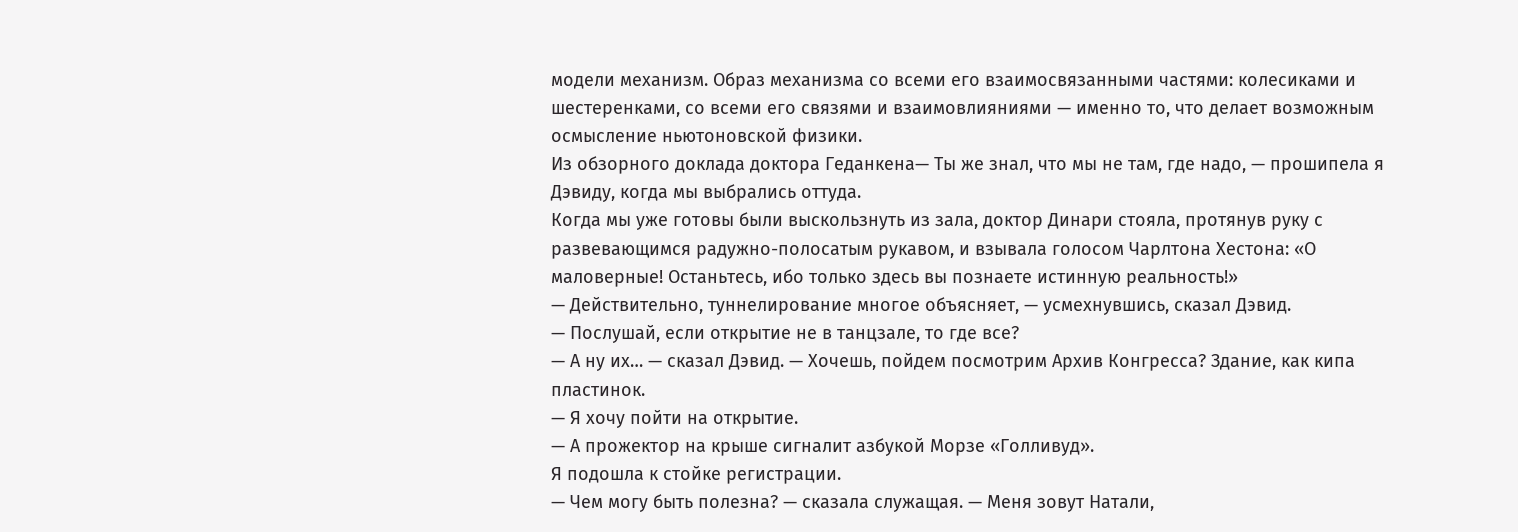модели механизм. Образ механизма со всеми его взаимосвязанными частями: колесиками и шестеренками, со всеми его связями и взаимовлияниями — именно то, что делает возможным осмысление ньютоновской физики.
Из обзорного доклада доктора Геданкена— Ты же знал, что мы не там, где надо, — прошипела я Дэвиду, когда мы выбрались оттуда.
Когда мы уже готовы были выскользнуть из зала, доктор Динари стояла, протянув руку с развевающимся радужно-полосатым рукавом, и взывала голосом Чарлтона Хестона: «О маловерные! Останьтесь, ибо только здесь вы познаете истинную реальность!»
— Действительно, туннелирование многое объясняет, — усмехнувшись, сказал Дэвид.
— Послушай, если открытие не в танцзале, то где все?
— А ну их… — сказал Дэвид. — Хочешь, пойдем посмотрим Архив Конгресса? Здание, как кипа пластинок.
— Я хочу пойти на открытие.
— А прожектор на крыше сигналит азбукой Морзе «Голливуд».
Я подошла к стойке регистрации.
— Чем могу быть полезна? — сказала служащая. — Меня зовут Натали,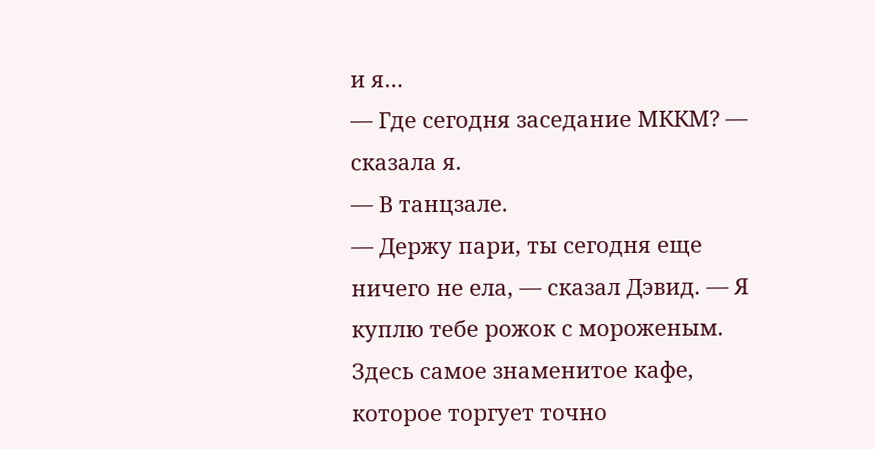и я…
— Где сегодня заседание МККМ? — сказала я.
— В танцзале.
— Держу пари, ты сегодня еще ничего не ела, — сказал Дэвид. — Я куплю тебе рожок с мороженым. Здесь самое знаменитое кафе, которое торгует точно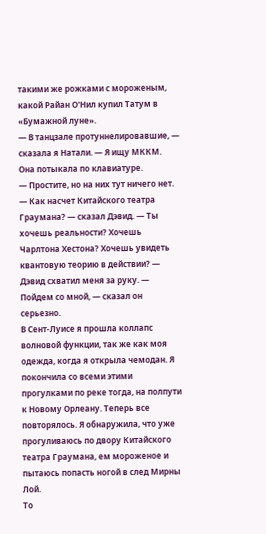такими же рожками с мороженым, какой Райан О'Нил купил Татум в «Бумажной луне».
— В танцзале протуннелировавшие, — сказала я Натали. — Я ищу МККМ.
Она потыкала по клавиатуре.
— Простите, но на них тут ничего нет.
— Как насчет Китайского театра Граумана? — сказал Дэвид. — Ты хочешь реальности? Хочешь Чарлтона Хестона? Хочешь увидеть квантовую теорию в действии? — Дэвид схватил меня за руку. — Пойдем со мной, — сказал он серьезно.
В Сент-Луисе я прошла коллапс волновой функции, так же как моя одежда, когда я открыла чемодан. Я покончила со всеми этими прогулками по реке тогда, на полпути к Новому Орлеану. Теперь все повторялось. Я обнаружила, что уже прогуливаюсь по двору Китайского театра Граумана, ем мороженое и пытаюсь попасть ногой в след Мирны Лой.
То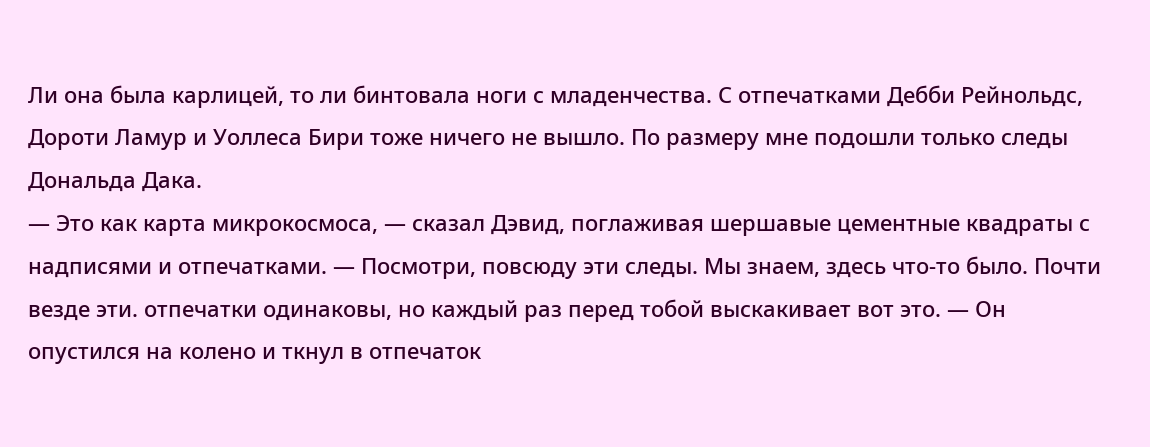Ли она была карлицей, то ли бинтовала ноги с младенчества. С отпечатками Дебби Рейнольдс, Дороти Ламур и Уоллеса Бири тоже ничего не вышло. По размеру мне подошли только следы Дональда Дака.
— Это как карта микрокосмоса, — сказал Дэвид, поглаживая шершавые цементные квадраты с надписями и отпечатками. — Посмотри, повсюду эти следы. Мы знаем, здесь что-то было. Почти везде эти. отпечатки одинаковы, но каждый раз перед тобой выскакивает вот это. — Он опустился на колено и ткнул в отпечаток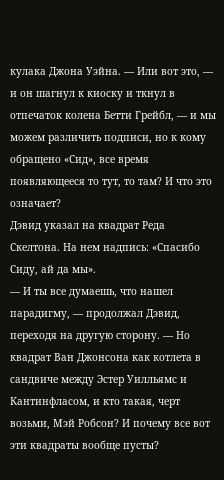кулака Джона Уэйна. — Или вот это, — и он шагнул к киоску и ткнул в отпечаток колена Бетти Грейбл, — и мы можем различить подписи, но к кому обращено «Сид», все время появляющееся то тут, то там? И что это означает?
Дэвид указал на квадрат Реда Скелтона. На нем надпись: «Спасибо Сиду, ай да мы».
— И ты все думаешь, что нашел парадигму, — продолжал Дэвид, переходя на другую сторону. — Но квадрат Ван Джонсона как котлета в сандвиче между Эстер Уилльямс и Кантинфласом, и кто такая, черт возьми, Мэй Робсон? И почему все вот эти квадраты вообще пусты?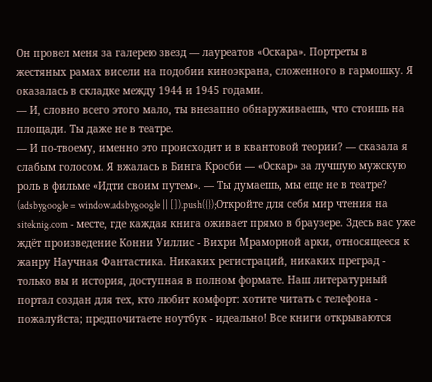Он провел меня за галерею звезд — лауреатов «Оскара». Портреты в жестяных рамах висели на подобии киноэкрана, сложенного в гармошку. Я оказалась в складке между 1944 и 1945 годами.
— И, словно всего этого мало, ты внезапно обнаруживаешь, что стоишь на площади. Ты даже не в театре.
— И по-твоему, именно это происходит и в квантовой теории? — сказала я слабым голосом. Я вжалась в Бинга Кросби — «Оскар» за лучшую мужскую роль в фильме «Идти своим путем». — Ты думаешь, мы еще не в театре?
(adsbygoogle = window.adsbygoogle || []).push({});Откройте для себя мир чтения на siteknig.com - месте, где каждая книга оживает прямо в браузере. Здесь вас уже ждёт произведение Конни Уиллис - Вихри Мраморной арки, относящееся к жанру Научная Фантастика. Никаких регистраций, никаких преград - только вы и история, доступная в полном формате. Наш литературный портал создан для тех, кто любит комфорт: хотите читать с телефона - пожалуйста; предпочитаете ноутбук - идеально! Все книги открываются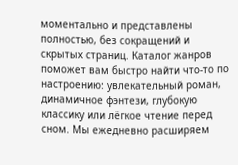моментально и представлены полностью, без сокращений и скрытых страниц. Каталог жанров поможет вам быстро найти что-то по настроению: увлекательный роман, динамичное фэнтези, глубокую классику или лёгкое чтение перед сном. Мы ежедневно расширяем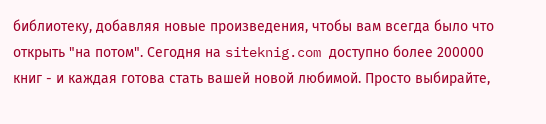библиотеку, добавляя новые произведения, чтобы вам всегда было что открыть "на потом". Сегодня на siteknig.com доступно более 200000 книг - и каждая готова стать вашей новой любимой. Просто выбирайте,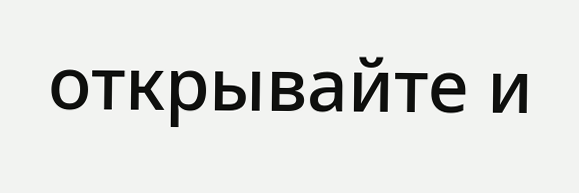открывайте и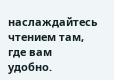наслаждайтесь чтением там, где вам удобно.